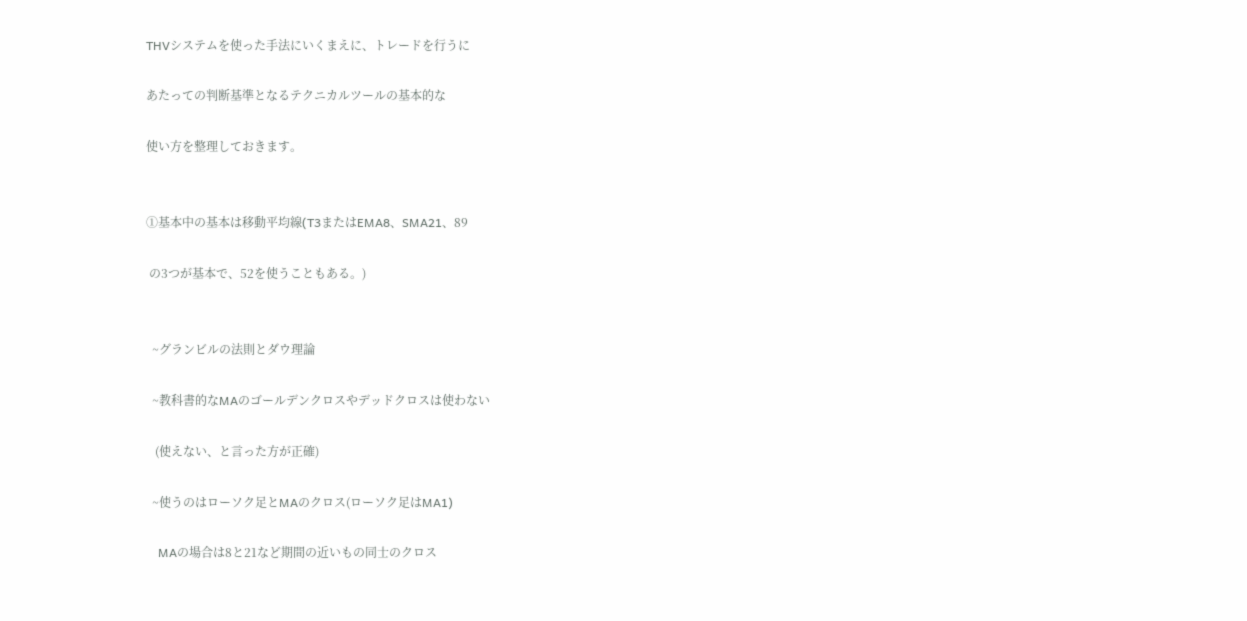THVシステムを使った手法にいくまえに、トレードを行うに

あたっての判断基準となるテクニカルツールの基本的な

使い方を整理しておきます。


①基本中の基本は移動平均線(T3またはEMA8、SMA21、89

 の3つが基本で、52を使うこともある。)


  ~グランビルの法則とダウ理論

  ~教科書的なMAのゴールデンクロスやデッドクロスは使わない

   (使えない、と言った方が正確)

  ~使うのはローソク足とMAのクロス(ローソク足はMA1)

    MAの場合は8と21など期間の近いもの同士のクロス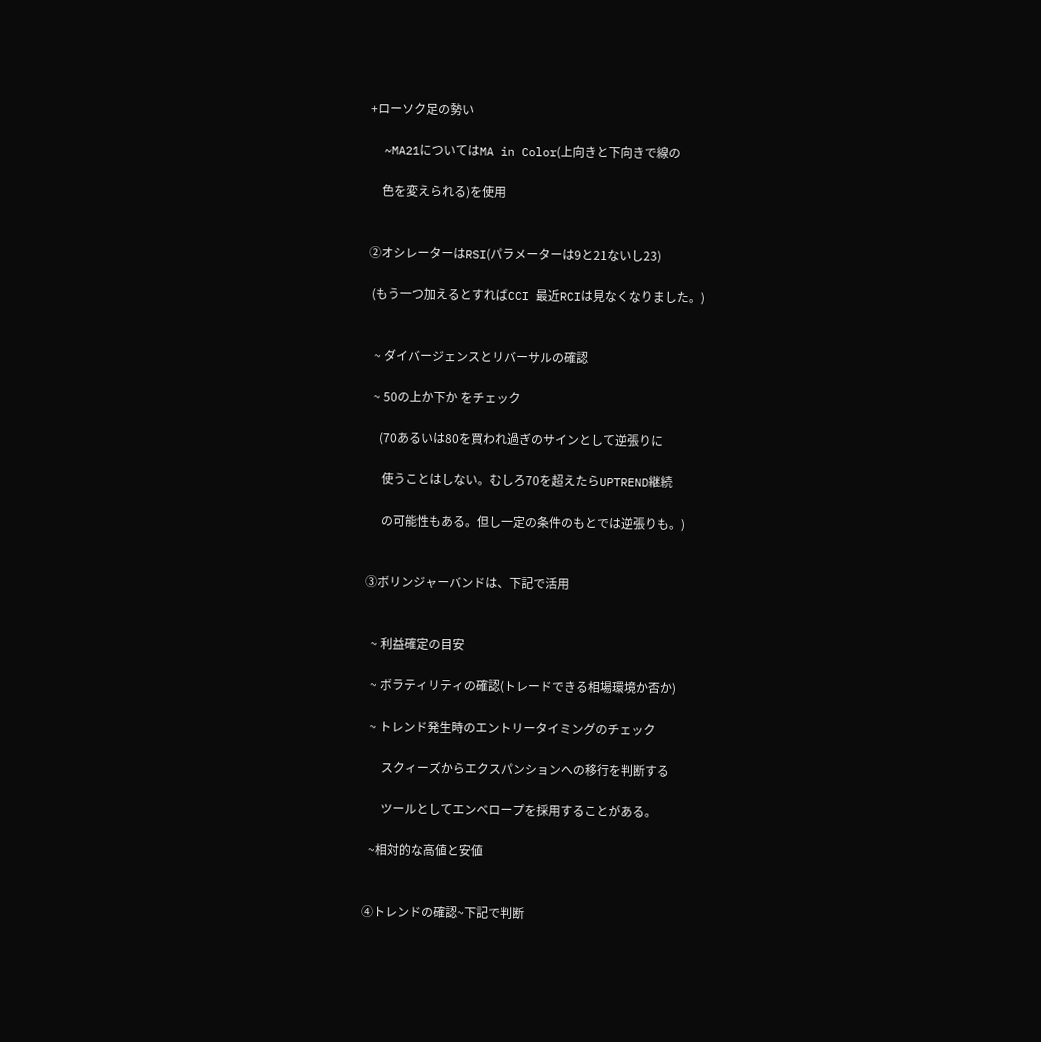+ローソク足の勢い

  ~MA21についてはMA in Color(上向きと下向きで線の

    色を変えられる)を使用


②オシレーターはRSI(パラメーターは9と21ないし23)

 (もう一つ加えるとすればCCI 最近RCIは見なくなりました。)


  ~ ダイバージェンスとリバーサルの確認

  ~ 50の上か下か をチェック

    (70あるいは80を買われ過ぎのサインとして逆張りに

     使うことはしない。むしろ70を超えたらUPTREND継続

     の可能性もある。但し一定の条件のもとでは逆張りも。)


③ボリンジャーバンドは、下記で活用


  ~ 利益確定の目安

  ~ ボラティリティの確認(トレードできる相場環境か否か)

  ~ トレンド発生時のエントリータイミングのチェック

      スクィーズからエクスパンションへの移行を判断する

      ツールとしてエンベロープを採用することがある。

  ~相対的な高値と安値


④トレンドの確認~下記で判断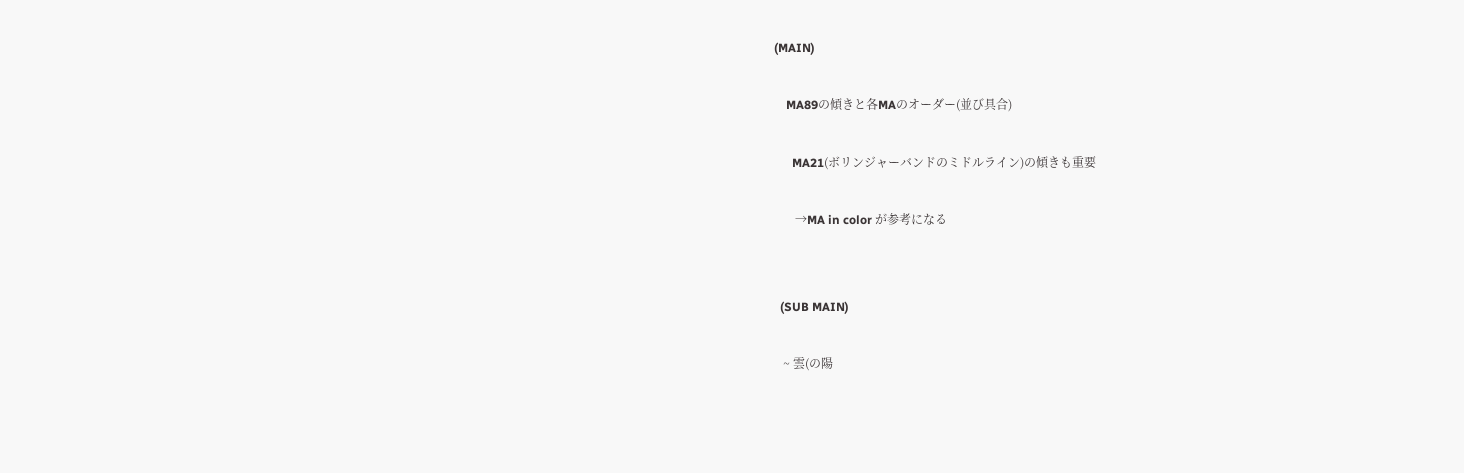(MAIN)

    MA89の傾きと各MAのオーダー(並び具合)

      MA21(ボリンジャーバンドのミドルライン)の傾きも重要

       →MA in color が参考になる


  (SUB MAIN)

   ~ 雲(の陽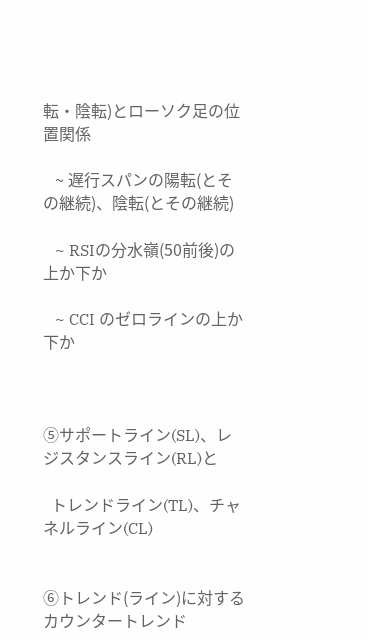転・陰転)とローソク足の位置関係

   ~ 遅行スパンの陽転(とその継続)、陰転(とその継続)

   ~ RSIの分水嶺(50前後)の上か下か

   ~ CCI のゼロラインの上か下か



⑤サポートライン(SL)、レジスタンスライン(RL)と

  トレンドライン(TL)、チャネルライン(CL)


⑥トレンド(ライン)に対するカウンタートレンド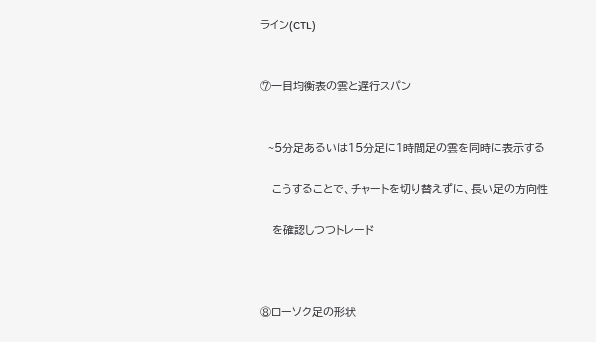ライン(CTL)


⑦一目均衡表の雲と遅行スパン


  ~5分足あるいは15分足に1時間足の雲を同時に表示する

   こうすることで、チャートを切り替えずに、長い足の方向性

   を確認しつつトレード



⑧ローソク足の形状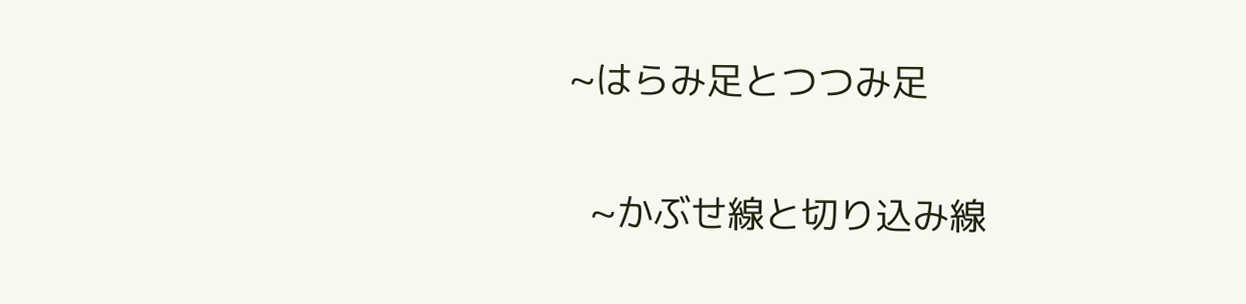~はらみ足とつつみ足

  ~かぶせ線と切り込み線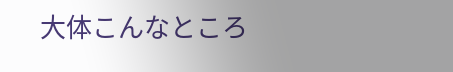大体こんなところ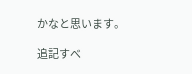かなと思います。

追記すべ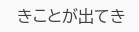きことが出てき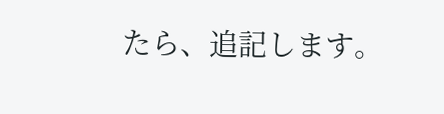たら、追記します。